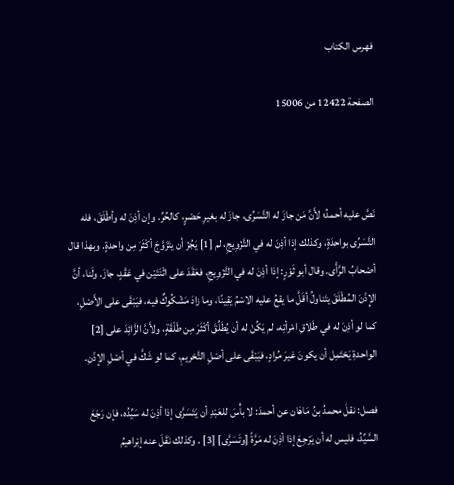فهرس الكتاب

الصفحة 12422 من 15006



نَصَّ عليه أحمدُ؛ لأَنَّ مَن جازَ له التَّسَرِّى، جازَ له بغيرِ حَصْرٍ، كالحُرِّ. وإن أذِنَ له وأطْلَقَ، فله التَّسَرِّى بواحدَةٍ، وكذلك إذا أذِنَ له في التَّزْوِيجِ، لم [1] يَجُزْ أن يتَزَوَّجَ أكْثَرَ مِن واحدةٍ. وبهذا قال أصْحابُ الرَّأْى. وقال أبو ثَوْرٍ: إذا أذِنَ له في التَّزْوِيجِ، فعَقَدَ على اثْنَتَيْن في عَقْدٍ، جازَ. ولَنا، أنَّ الإِذْنَ المُطْلَقَ يتَناولُ أقَلَّ ما يقعُ عليه الاسْمُ يَقِينًا، وما زادَ مَشْكُوكٌ فيه، فيَبْقَى على الأَصْلِ، كما لو أذِنَ له في طَلاقِ امْرأتِه، لم يَكُنْ له أن يُطَلِّقَ أكْثَرَ مِن طَلْقَةٍ، ولأَنَّ الزَّائِدَ على [2] الواحدةِ يَحْتَمِل أن يكونَ غيرَ مُرادٍ، فيَبْقَى على أصْلِ التَّحْريمِ، كما لو شَكَّ في أصْلِ الإذْنِ.

فصل: نقلَ محمدُ بنُ مَاهَان عن أحمدَ: لا بأْسَ للعَبْدِ أن يَتَسَرَّى إذا أذِنَ له سَيِّدُه، فإن رَجَعَ السَّيِّدُ، فليس له أن يَرْجِعَ إذا أذِنَ له مَرَّةً [وتَسَرَّى] [3] . وكذلك نَقَلَ عنه إبْراهيمُ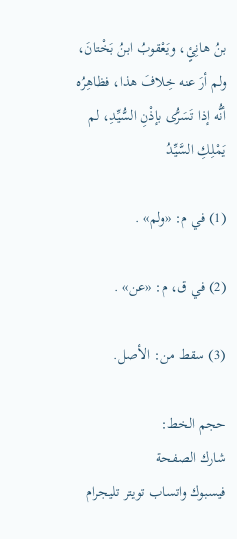بنُ هانِئٍ، ويَعْقوبُ ابنُ بَخْتانَ، ولم أرَ عنه خِلافَ هذا، فظاهِرُه أنُّه إذا تَسَرُّى بإذْنِ السُّيِّدِ، لم يَمْلِكِ السَّيِّدُ

(1) في م: «ولم» .

(2) في ق، م: «عن» .

(3) سقط من: الأصل.

حجم الخط:
شارك الصفحة
فيسبوك واتساب تويتر تليجرام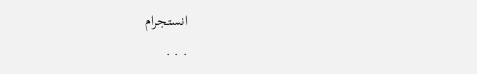انستجرام
. . .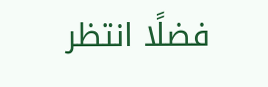فضلًا انتظر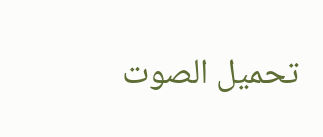تحميل الصوت